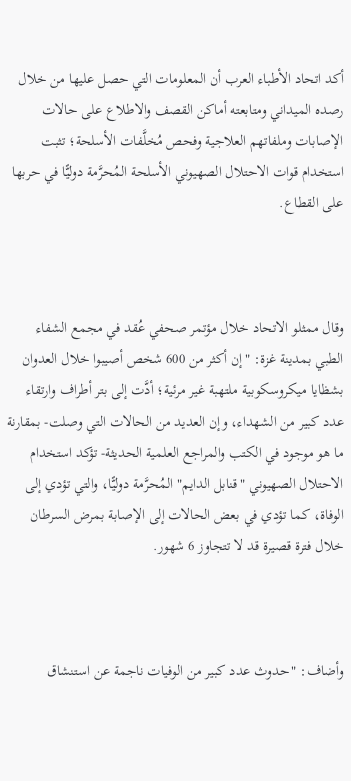أكد اتحاد الأطباء العرب أن المعلومات التي حصل عليها من خلال رصده الميداني ومتابعته أماكن القصف والاطلاع على حالات الإصابات وملفاتهم العلاجية وفحص مُخلَّفات الأسلحة؛ تثبت استخدام قوات الاحتلال الصهيوني الأسلحة المُحرَّمة دوليًّا في حربها على القطاع.



وقال ممثلو الاتحاد خلال مؤتمر صحفي عُقد في مجمع الشفاء الطبي بمدينة غزة: "إن أكثر من 600 شخص أصيبوا خلال العدوان بشظايا ميكروسكوبية ملتهبة غير مرئية؛ أدَّت إلى بتر أطراف وارتقاء عدد كبير من الشهداء، وإن العديد من الحالات التي وصلت- بمقارنة ما هو موجود في الكتب والمراجع العلمية الحديثة- تؤكد استخدام الاحتلال الصهيوني "قنابل الدايم" المُحرَّمة دوليًّا، والتي تؤدي إلى الوفاة، كما تؤدي في بعض الحالات إلى الإصابة بمرض السرطان خلال فترة قصيرة قد لا تتجاوز 6 شهور.



وأضاف: "حدوث عدد كبير من الوفيات ناجمة عن استنشاق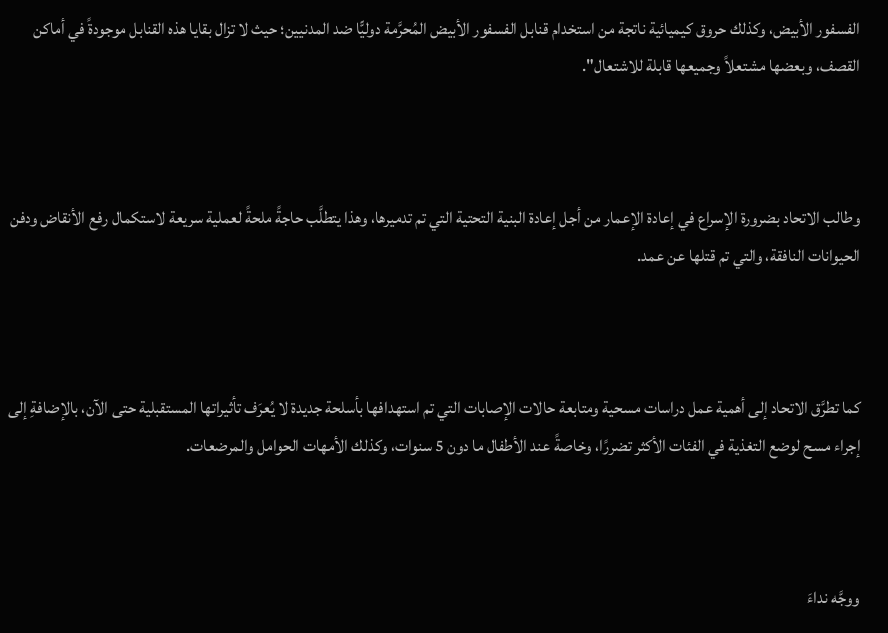الفسفور الأبيض، وكذلك حروق كيميائية ناتجة من استخدام قنابل الفسفور الأبيض المُحرَّمة دوليًّا ضد المدنيين؛ حيث لا تزال بقايا هذه القنابل موجودةً في أماكن القصف، وبعضها مشتعلاً وجميعها قابلة للاشتعال".



وطالب الاتحاد بضرورة الإسراع في إعادة الإعمار من أجل إعادة البنية التحتية التي تم تدميرها، وهذا يتطلَّب حاجةً ملحةً لعملية سريعة لاستكمال رفع الأنقاض ودفن الحيوانات النافقة، والتي تم قتلها عن عمد.



كما تطرَّق الاتحاد إلى أهمية عمل دراسات مسحية ومتابعة حالات الإصابات التي تم استهدافها بأسلحة جديدة لا يُعرَف تأثيراتها المستقبلية حتى الآن، بالإضافةِ إلى إجراء مسح لوضع التغذية في الفئات الأكثر تضررًا، وخاصةً عند الأطفال ما دون 5 سنوات، وكذلك الأمهات الحوامل والمرضعات.



ووجَّه نداءَ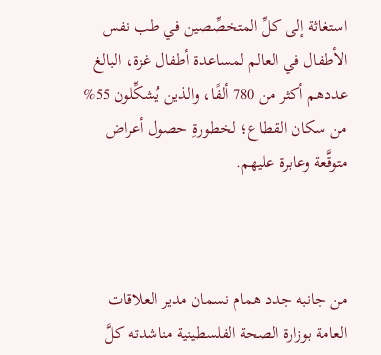استغاثة إلى كلِّ المتخصِّصين في طب نفس الأطفال في العالم لمساعدة أطفال غزة، البالغ عددهم أكثر من 780 ألفًا، والذين يُشكِّلون 55% من سكان القطاع؛ لخطورةِ حصول أعراض متوقَّعة وعابرة عليهم.



من جانبه جدد همام نسمان مدير العلاقات العامة بوزارة الصحة الفلسطينية مناشدته كلَّ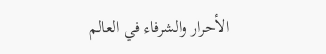الأحرار والشرفاء في العالم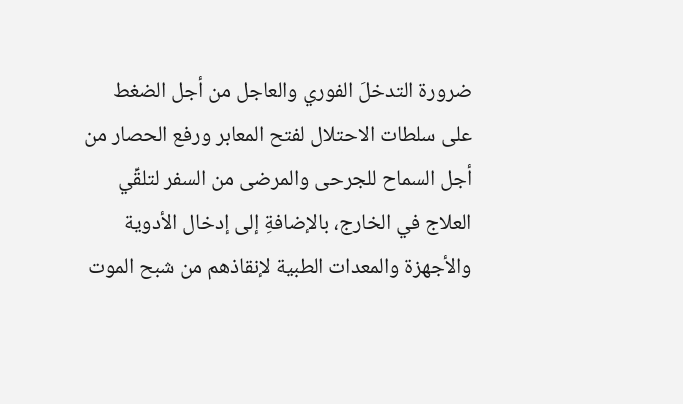ضرورة التدخلَ الفوري والعاجل من أجل الضغط على سلطات الاحتلال لفتح المعابر ورفع الحصار من أجل السماح للجرحى والمرضى من السفر لتلقِّي العلاج في الخارج، بالإضافةِ إلى إدخال الأدوية والأجهزة والمعدات الطبية لإنقاذهم من شبح الموت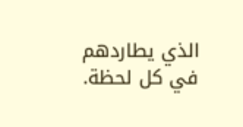الذي يطاردهم في كل لحظة.